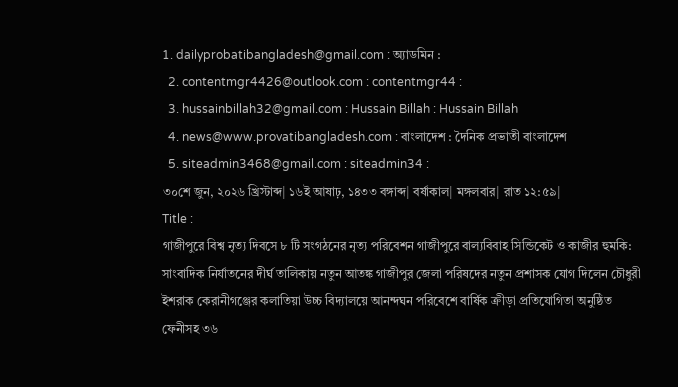1. dailyprobatibangladesh@gmail.com : অ্যাডমিন :
  2. contentmgr4426@outlook.com : contentmgr44 :
  3. hussainbillah32@gmail.com : Hussain Billah : Hussain Billah
  4. news@www.provatibangladesh.com : বাংলাদেশ : দৈনিক প্রভাতী বাংলাদেশ
  5. siteadmin3468@gmail.com : siteadmin34 :
৩০শে জুন, ২০২৬ খ্রিস্টাব্দ| ১৬ই আষাঢ়, ১৪৩৩ বঙ্গাব্দ| বর্ষাকাল| মঙ্গলবার| রাত ১২:৫৯|
Title :
গাজীপুরে বিশ্ব নৃত্য দিবসে ৮ টি সংগঠনের নৃত্য পরিবেশন গাজীপুরে বাল্যবিবাহ সিন্ডিকেট ও কাজীর হুমকি: সাংবাদিক নির্যাতনের দীর্ঘ তালিকায় নতুন আতঙ্ক গাজীপুর জেলা পরিষদের নতুন প্রশাসক যোগ দিলেন চৌধুরী ইশরাক কেরানীগঞ্জের কলাতিয়া উচ্চ বিদ্যালয়ে আনন্দঘন পরিবেশে বার্ষিক ক্রীড়া প্রতিযোগিতা অনুষ্ঠিত ফেনীসহ ৩৬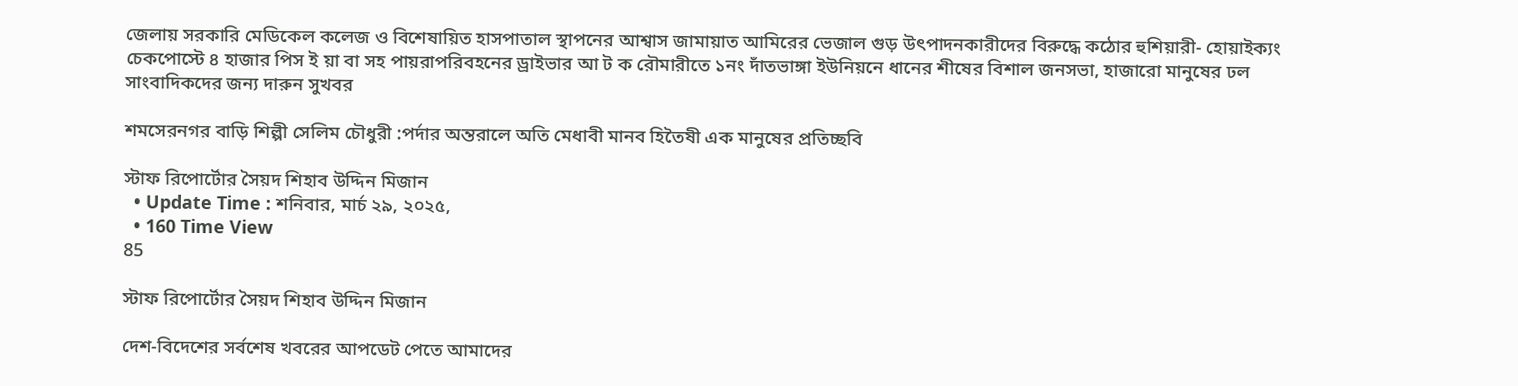জেলায় সরকারি মেডিকেল কলেজ ও বিশেষায়িত হাসপাতাল স্থাপনের আশ্বাস জামায়াত আমিরের ভেজাল গুড় উৎপাদনকারীদের বিরুদ্ধে কঠোর হুশিয়ারী- হোয়াইক্যং চেকপোস্টে ৪ হাজার পিস ই য়া বা সহ পায়রাপরিবহনের ড্রাইভার আ ট ক রৌমারীতে ১নং দাঁতভাঙ্গা ইউনিয়নে ধানের শীষের বিশাল জনসভা, হাজারো মানুষের ঢল সাংবাদিকদের জন্য দারুন সুখবর

শমসেরনগর বাড়ি শিল্পী সেলিম চৌধুরী :পর্দার অন্তরালে অতি মেধাবী মানব হিতৈষী এক মানুষের প্রতিচ্ছবি

স্টাফ রিপোর্টোর সৈয়দ শিহাব উদ্দিন মিজান
  • Update Time : শনিবার, মার্চ ২৯, ২০২৫,
  • 160 Time View
85

স্টাফ রিপোর্টোর সৈয়দ শিহাব উদ্দিন মিজান

দেশ-বিদেশের সর্বশেষ খবরের আপডেট পেতে আমাদের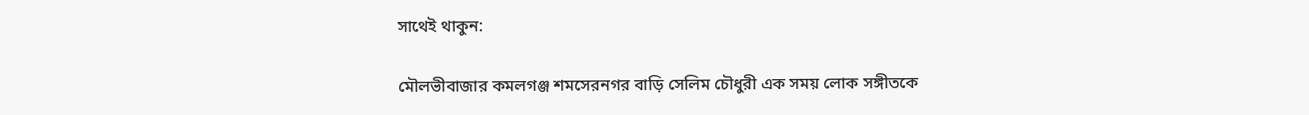সাথেই থাকুন:

মৌলভীবাজার কমলগঞ্জ শমসেরনগর বাড়ি সেলিম চৌধুরী এক সময় লোক সঙ্গীতকে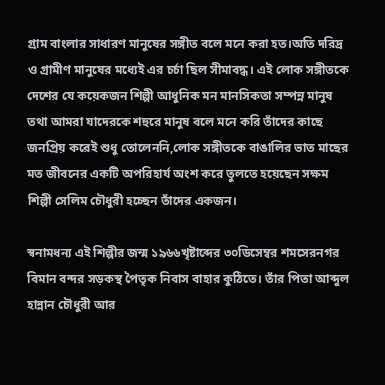গ্রাম বাংলার সাধারণ মানুষের সঙ্গীত বলে মনে করা হত।অতি দরিদ্র ও গ্রামীণ মানুষের মধ্যেই এর চর্চা ছিল সীমাবদ্ধ। এই লোক সঙ্গীতকে দেশের যে কয়েকজন শিল্পী আধুনিক মন মানসিকতা সম্পন্ন মানুষ তথা আমরা যাদেরকে শহুরে মানুষ বলে মনে করি তাঁদের কাছে জনপ্রিয় করেই শুধু তোলেননি,লোক সঙ্গীতকে বাঙালির ভাত মাছের মত জীবনের একটি অপরিহার্য অংশ করে তুলতে হয়েছেন সক্ষম শিল্পী সেলিম চৌধুরী হচ্ছেন তাঁদের একজন।

স্বনামধন্য এই শিল্পীর জন্ম ১৯৬৬খৃষ্টাব্দের ৩০ডিসেম্বর শমসেরনগর বিমান বন্দর সড়কস্থ পৈতৃক নিবাস বাহার কুঠিতে। তাঁর পিতা আব্দুল হান্নান চৌধুরী আর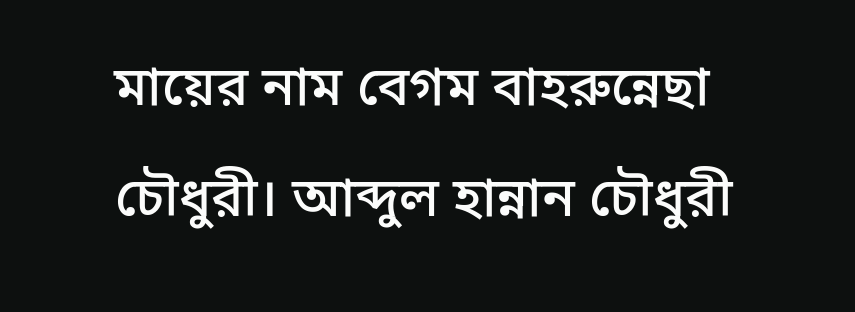মায়ের নাম বেগম বাহরুন্নেছা চৌধুরী। আব্দুল হান্নান চৌধুরী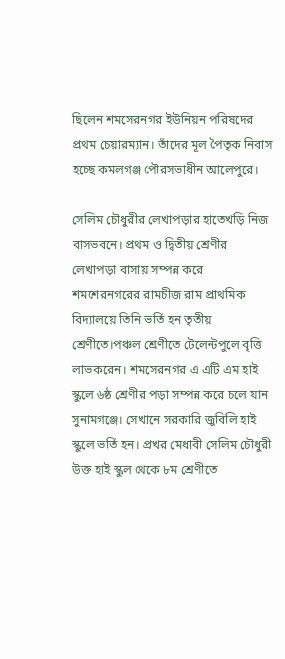ছিলেন শমসেরনগর ইউনিয়ন পরিষদের প্রথম চেয়ারম্যান। তাঁদের মূল পৈতৃক নিবাস হচ্ছে কমলগঞ্জ পৌরসভাধীন আলেপুরে।

সেলিম চৌধুরীর লেখাপড়ার হাতেখড়ি নিজ বাসভবনে। প্রথম ও দ্বিতীয় শ্রেণীর লেখাপড়া বাসায় সম্পন্ন করে শমশেরনগরের রামচীজ রাম প্রাথমিক বিদ্যালয়ে তিনি ভর্তি হন তৃতীয় শ্রেণীতে।পঞ্চল শ্রেণীতে টেলেন্টপুলে বৃত্তি লাভকরেন। শমসেরনগর এ এটি এম হাই স্কুলে ৬ষ্ঠ শ্রেণীর পড়া সম্পন্ন করে চলে যান সুনামগঞ্জে। সেখানে সরকারি জুবিলি হাই স্কুলে ভর্তি হন। প্রখর মেধাবী সেলিম চৌধুরী উক্ত হাই স্কুল থেকে ৮ম শ্রেণীতে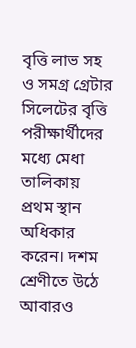বৃত্তি লাভ সহ ও সমগ্র গ্রেটার সিলেটের বৃত্তি পরীক্ষার্থীদের মধ্যে মেধা তালিকায় প্রথম স্থান অধিকার করেন। দশম শ্রেণীতে উঠে আবারও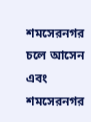শমসেরনগর চলে আসেন এবং শমসেরনগর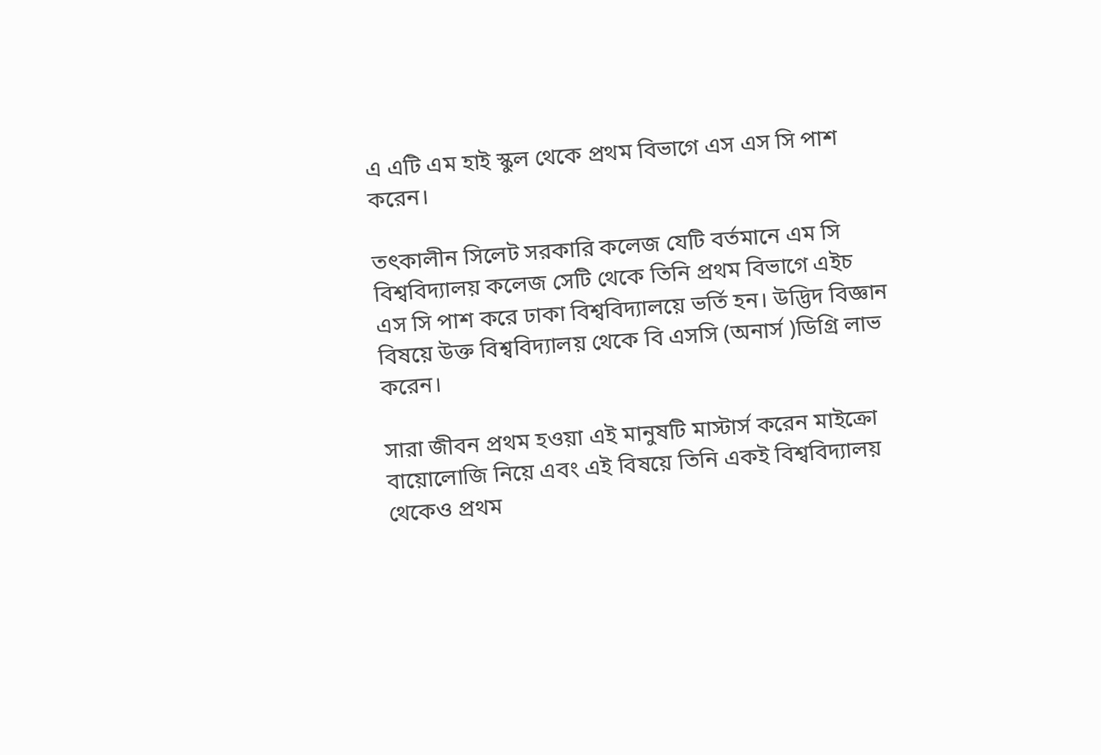এ এটি এম হাই স্কুল থেকে প্রথম বিভাগে এস এস সি পাশ করেন।

তৎকালীন সিলেট সরকারি কলেজ যেটি বর্তমানে এম সি বিশ্ববিদ্যালয় কলেজ সেটি থেকে তিনি প্রথম বিভাগে এইচ এস সি পাশ করে ঢাকা বিশ্ববিদ্যালয়ে ভর্তি হন। উদ্ভিদ বিজ্ঞান বিষয়ে উক্ত বিশ্ববিদ্যালয় থেকে বি এসসি (অনার্স )ডিগ্রি লাভ করেন।

সারা জীবন প্রথম হওয়া এই মানুষটি মাস্টার্স করেন মাইক্রো বায়োলোজি নিয়ে এবং এই বিষয়ে তিনি একই বিশ্ববিদ্যালয় থেকেও প্রথম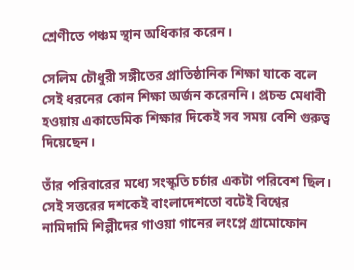শ্রেণীতে পঞ্চম স্থান অধিকার করেন।

সেলিম চৌধুরী সঙ্গীতের প্রাতিষ্ঠানিক শিক্ষা যাকে বলে সেই ধরনের কোন শিক্ষা অর্জন করেননি। প্রচন্ড মেধাবী হওয়ায় একাডেমিক শিক্ষার দিকেই সব সময় বেশি গুরুত্ব দিয়েছেন।

তাঁর পরিবারের মধ্যে সংস্কৃতি চর্চার একটা পরিবেশ ছিল। সেই সত্তরের দশকেই বাংলাদেশতো বটেই বিশ্বের নামিদামি শিল্পীদের গাওয়া গানের লংপ্লে গ্রামোফোন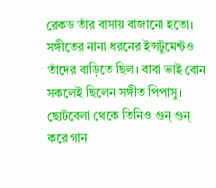রেকড তাঁর বাসায় বাজানো হতো। সঙ্গীতের নানা ধরনের ইন্সটুমেন্টও তাঁদের বাড়িতে ছিল। বাবা ভাই বোন সকলেই ছিলেন সঙ্গীত পিপাসু। ছোটবেলা থেকে তিনিও গুন্ গুন্ করে গান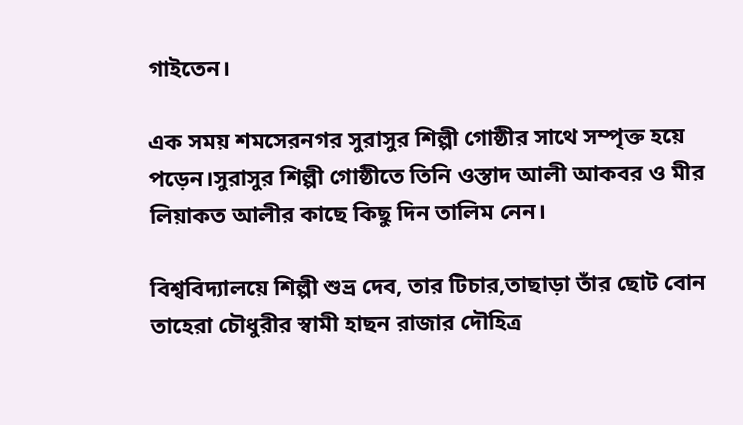গাইতেন।

এক সময় শমসেরনগর সুরাসুর শিল্পী গোষ্ঠীর সাথে সম্পৃক্ত হয়ে পড়েন।সুরাসুর শিল্পী গোষ্ঠীতে তিনি ওস্তাদ আলী আকবর ও মীর লিয়াকত আলীর কাছে কিছু দিন তালিম নেন।

বিশ্ববিদ্যালয়ে শিল্পী শুভ্র দেব, তার টিচার,তাছাড়া তাঁর ছোট বোন তাহেরা চৌধুরীর স্বামী হাছন রাজার দৌহিত্র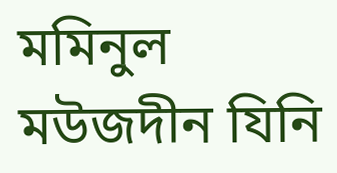মমিনুল মউজদীন যিনি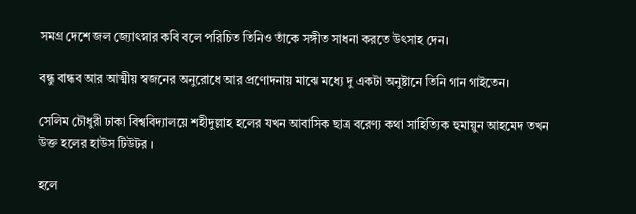সমগ্র দেশে জল জ্যোৎস্নার কবি বলে পরিচিত তিনিও তাঁকে সঙ্গীত সাধনা করতে উৎসাহ দেন।

বন্ধু বান্ধব আর আত্মীয় স্বজনের অনুরোধে আর প্রণোদনায় মাঝে মধ্যে দু একটা অনুষ্টানে তিনি গান গাইতেন।

সেলিম চৌধুরী ঢাকা বিশ্ববিদ্যালয়ে শহীদুল্লাহ হলের যখন আবাসিক ছাত্র বরেণ্য কথা সাহিত্যিক হুমায়ুন আহমেদ তখন উক্ত হলের হাউস টিউটর ।

হলে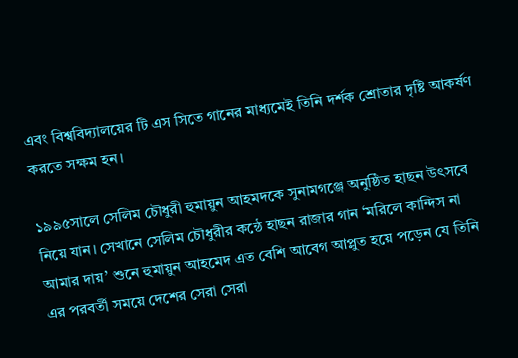এবং বিশ্ববিদ্যালয়ের টি এস সিতে গানের মাধ্যমেই তিনি দর্শক শ্রোতার দৃষ্টি আকর্ষণ করতে সক্ষম হন।

১৯৯৫সালে সেলিম চৌধুরী হুমায়ুন আহমদকে সুনামগঞ্জে অনুষ্ঠিত হাছন উৎসবে নিয়ে যান। সেখানে সেলিম চৌধুরীর কন্ঠে হাছন রাজার গান ‘মরিলে কান্দিস না আমার দায়’ শুনে হুমায়ুন আহমেদ এত বেশি আবেগ আপ্লুত হয়ে পড়েন যে তিনি এর পরবর্তী সময়ে দেশের সেরা সেরা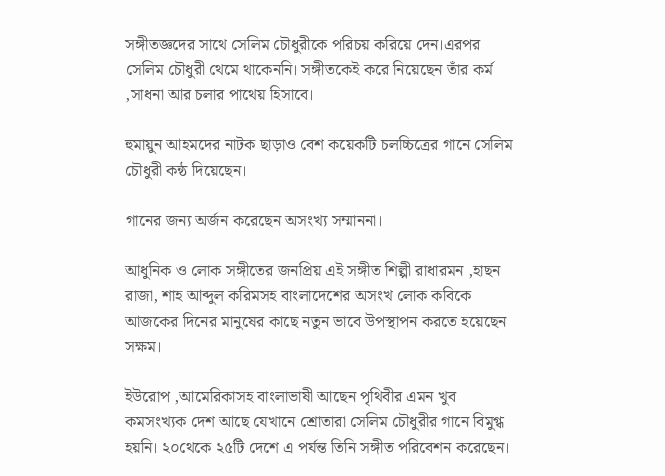সঙ্গীতজ্ঞদের সাথে সেলিম চৌধুরীকে পরিচয় করিয়ে দেন।এরপর সেলিম চৌধুরী থেমে থাকেননি। সঙ্গীতকেই করে নিয়েছেন তাঁর কর্ম ,সাধনা আর চলার পাথেয় হিসাবে।

হুমায়ুন আহমদের নাটক ছাড়াও বেশ কয়েকটি চলচ্চিত্রের গানে সেলিম চৌধুরী কন্ঠ দিয়েছেন।

গানের জন্য অর্জন করেছেন অসংখ্য সম্মাননা।

আধুনিক ও লোক সঙ্গীতের জনপ্রিয় এই সঙ্গীত শিল্পী রাধারমন ,হাছন রাজা, শাহ আব্দুল করিমসহ বাংলাদেশের অসংখ লোক কবিকে আজকের দিনের মানুষের কাছে নতুন ভাবে উপস্থাপন করতে হয়েছেন সক্ষম।

ইউরোপ ,আমেরিকাসহ বাংলাভাষী আছেন পৃথিবীর এমন খুব কমসংখ্যক দেশ আছে যেখানে শ্রোতারা সেলিম চৌধুরীর গানে বিমুগ্ধ হয়নি। ২০থেকে ২৫টি দেশে এ পর্যন্ত তিনি সঙ্গীত পরিবেশন করেছেন।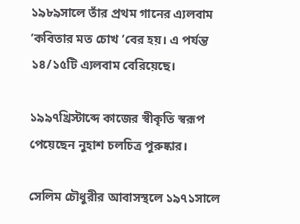১৯৮৯সালে তাঁর প্ৰথম গানের এ্যলবাম ’কবিতার মত চোখ ’বের হয়। এ পর্যন্ত ১৪/১৫টি এ্যলবাম বেরিয়েছে।

১৯৯৭খ্রিস্টাব্দে কাজের স্বীকৃতি স্বরূপ পেয়েছেন নুহাশ চলচিত্র পুরুষ্কার।

সেলিম চৌধুরীর আবাসস্থলে ১৯৭১সালে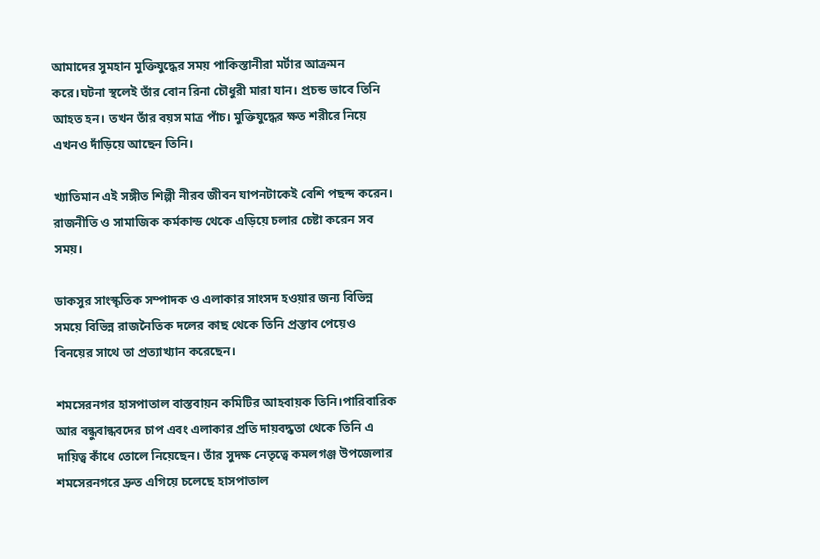আমাদের সুমহান মুক্তিযুদ্ধের সময় পাকিস্তানীরা মর্টার আক্রমন করে।ঘটনা স্থলেই তাঁর বোন রিনা চৌধুরী মারা যান। প্রচন্ড ভাবে তিনি আহত হন। তখন তাঁর বয়স মাত্র পাঁচ। মুক্তিযুদ্ধের ক্ষত শরীরে নিয়ে এখনও দাঁড়িয়ে আছেন তিনি।

খ্যাতিমান এই সঙ্গীত শিল্পী নীরব জীবন যাপনটাকেই বেশি পছন্দ করেন। রাজনীতি ও সামাজিক কর্মকান্ড থেকে এড়িয়ে চলার চেষ্টা করেন সব সময়।

ডাকসুর সাংস্কৃতিক সম্পাদক ও এলাকার সাংসদ হওয়ার জন্য বিভিন্ন সময়ে বিভিন্ন রাজনৈতিক দলের কাছ থেকে তিনি প্রস্তাব পেয়েও বিনয়ের সাথে তা প্রত্যাখ্যান করেছেন।

শমসেরনগর হাসপাতাল বাস্তবায়ন কমিটির আহবায়ক তিনি।পারিবারিক আর বন্ধুবান্ধবদের চাপ এবং এলাকার প্রতি দায়বদ্ধতা থেকে তিনি এ দায়িত্ব কাঁধে তোলে নিয়েছেন। তাঁর সুদক্ষ নেতৃত্বে কমলগঞ্জ উপজেলার শমসেরনগরে দ্রুত এগিয়ে চলেছে হাসপাতাল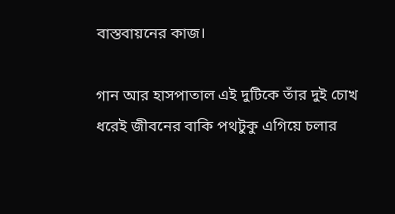বাস্তবায়নের কাজ।

গান আর হাসপাতাল এই দুটিকে তাঁর দুই চোখ ধরেই জীবনের বাকি পথটুকু এগিয়ে চলার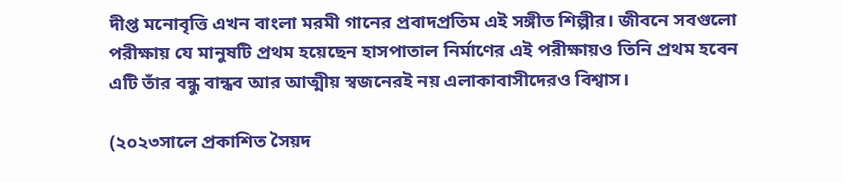দীপ্ত মনোবৃত্তি এখন বাংলা মরমী গানের প্রবাদপ্রতিম এই সঙ্গীত শিল্পীর। জীবনে সবগুলো পরীক্ষায় যে মানুষটি প্রথম হয়েছেন হাসপাতাল নির্মাণের এই পরীক্ষায়ও তিনি প্রথম হবেন এটি তাঁর বন্ধু বান্ধব আর আত্মীয় স্বজনেরই নয় এলাকাবাসীদেরও বিশ্বাস।

(২০২৩সালে প্রকাশিত সৈয়দ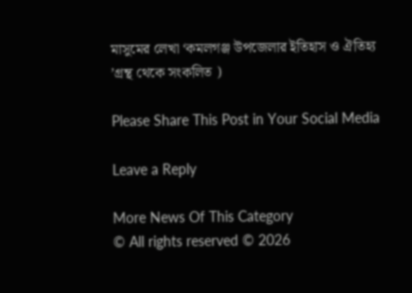মাসুমের লেখা ‘কমলগঞ্জ উপজেলার ইতিহাস ও ঐতিহ্য ’গ্রন্থ থেকে সংকলিত )

Please Share This Post in Your Social Media

Leave a Reply

More News Of This Category
© All rights reserved © 2026